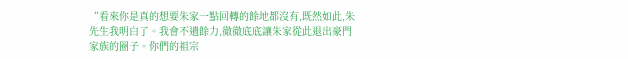“看來你是真的想要朱家一點回轉的餘地都沒有,既然如此,朱先生我明白了。我會不遺餘力,徹徹底底讓朱家從此退出豪門家族的圈子。你們的祖宗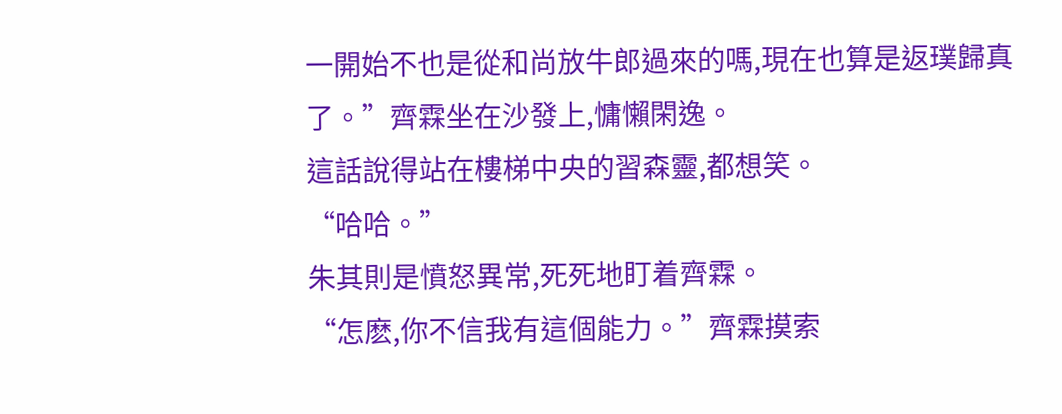一開始不也是從和尚放牛郎過來的嗎,現在也算是返璞歸真了。”齊霖坐在沙發上,慵懶閑逸。
這話說得站在樓梯中央的習森靈,都想笑。
“哈哈。”
朱其則是憤怒異常,死死地盯着齊霖。
“怎麽,你不信我有這個能力。”齊霖摸索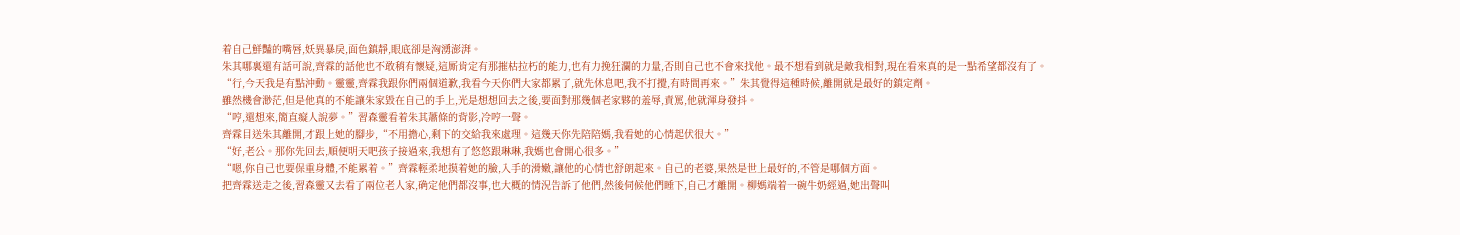着自己鮮豔的嘴唇,妖異暴戾,面色鎮靜,眼底卻是洶湧澎湃。
朱其哪裏還有話可說,齊霖的話他也不敢稍有懷疑,這厮肯定有那摧枯拉朽的能力,也有力挽狂瀾的力量,否則自己也不會來找他。最不想看到就是敵我相對,現在看來真的是一點希望都沒有了。
“行,今天我是有點沖動。靈靈,齊霖我跟你們兩個道歉,我看今天你們大家都累了,就先休息吧,我不打攪,有時間再來。”朱其覺得這種時候,離開就是最好的鎮定劑。
雖然機會渺茫,但是他真的不能讓朱家毀在自己的手上,光是想想回去之後,要面對那幾個老家夥的羞辱,責罵,他就渾身發抖。
“哼,還想來,簡直癡人說夢。”習森靈看着朱其蕭條的背影,冷哼一聲。
齊霖目送朱其離開,才跟上她的腳步,“不用擔心,剩下的交給我來處理。這幾天你先陪陪媽,我看她的心情起伏很大。”
“好,老公。那你先回去,順便明天吧孩子接過來,我想有了悠悠跟琳琳,我媽也會開心很多。”
“嗯,你自己也要保重身體,不能累着。”齊霖輕柔地摸着她的臉,入手的滑嫩,讓他的心情也舒朗起來。自己的老婆,果然是世上最好的,不管是哪個方面。
把齊霖送走之後,習森靈又去看了兩位老人家,确定他們都沒事,也大概的情況告訴了他們,然後伺候他們睡下,自己才離開。柳媽端着一碗牛奶經過,她出聲叫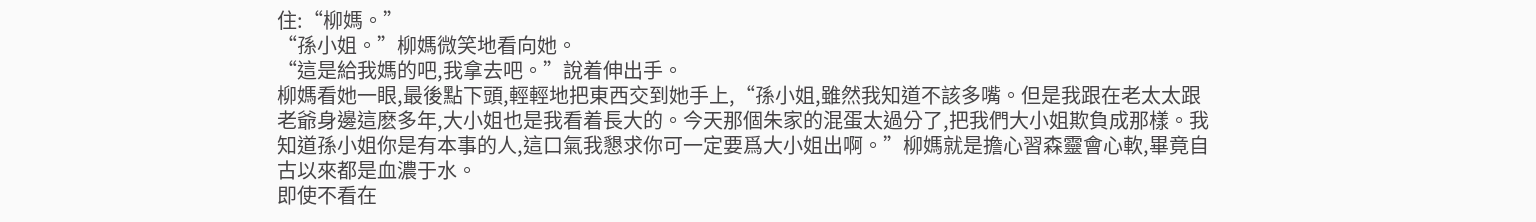住:“柳媽。”
“孫小姐。”柳媽微笑地看向她。
“這是給我媽的吧,我拿去吧。”說着伸出手。
柳媽看她一眼,最後點下頭,輕輕地把東西交到她手上,“孫小姐,雖然我知道不該多嘴。但是我跟在老太太跟老爺身邊這麽多年,大小姐也是我看着長大的。今天那個朱家的混蛋太過分了,把我們大小姐欺負成那樣。我知道孫小姐你是有本事的人,這口氣我懇求你可一定要爲大小姐出啊。”柳媽就是擔心習森靈會心軟,畢竟自古以來都是血濃于水。
即使不看在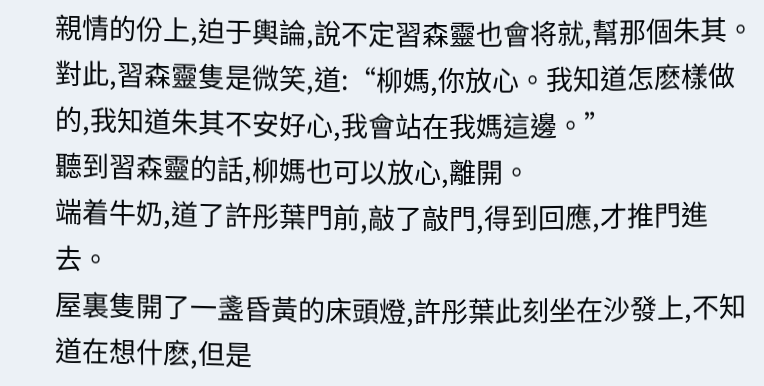親情的份上,迫于輿論,說不定習森靈也會将就,幫那個朱其。
對此,習森靈隻是微笑,道:“柳媽,你放心。我知道怎麽樣做的,我知道朱其不安好心,我會站在我媽這邊。”
聽到習森靈的話,柳媽也可以放心,離開。
端着牛奶,道了許彤葉門前,敲了敲門,得到回應,才推門進去。
屋裏隻開了一盞昏黃的床頭燈,許彤葉此刻坐在沙發上,不知道在想什麽,但是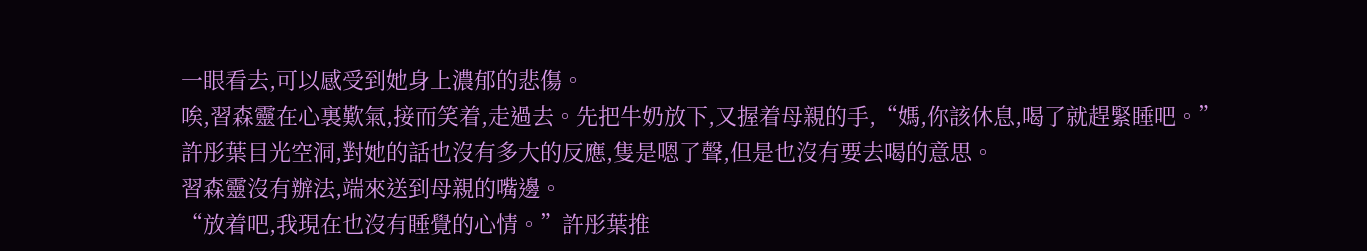一眼看去,可以感受到她身上濃郁的悲傷。
唉,習森靈在心裏歎氣,接而笑着,走過去。先把牛奶放下,又握着母親的手,“媽,你該休息,喝了就趕緊睡吧。”
許彤葉目光空洞,對她的話也沒有多大的反應,隻是嗯了聲,但是也沒有要去喝的意思。
習森靈沒有辦法,端來送到母親的嘴邊。
“放着吧,我現在也沒有睡覺的心情。”許彤葉推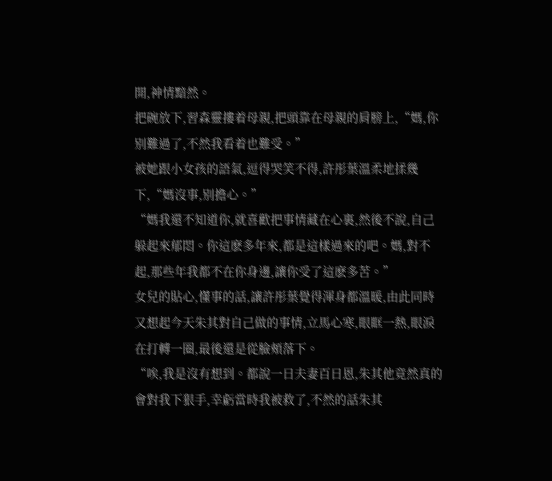開,神情黯然。
把碗放下,習森靈摟着母親,把頭靠在母親的肩膀上,“媽,你别難過了,不然我看着也難受。”
被她跟小女孩的語氣,逗得哭笑不得,許彤葉溫柔地揉幾下,“媽沒事,别擔心。”
“媽我還不知道你,就喜歡把事情藏在心裏,然後不說,自己躲起來郁悶。你這麽多年來,都是這樣過來的吧。媽,對不起,那些年我都不在你身邊,讓你受了這麽多苦。”
女兒的貼心,懂事的話,讓許彤葉覺得渾身都溫暖,由此同時又想起今天朱其對自己做的事情,立馬心寒,眼眶一熱,眼淚在打轉一圈,最後還是從臉頰落下。
“唉,我是沒有想到。都說一日夫妻百日恩,朱其他竟然真的會對我下狠手,幸虧當時我被救了,不然的話朱其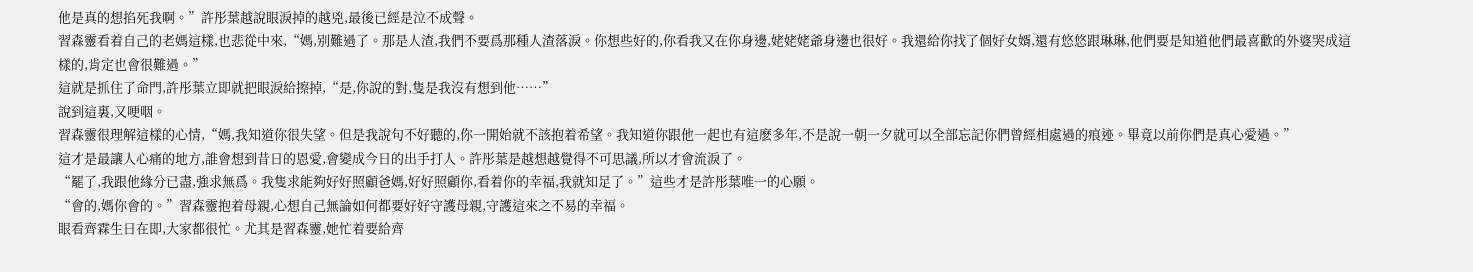他是真的想掐死我啊。”許彤葉越說眼淚掉的越兇,最後已經是泣不成聲。
習森靈看着自己的老媽這樣,也悲從中來,“媽,别難過了。那是人渣,我們不要爲那種人渣落淚。你想些好的,你看我又在你身邊,姥姥姥爺身邊也很好。我還給你找了個好女婿,還有悠悠跟琳琳,他們要是知道他們最喜歡的外婆哭成這樣的,肯定也會很難過。”
這就是抓住了命門,許彤葉立即就把眼淚給擦掉,“是,你說的對,隻是我沒有想到他……”
說到這裏,又哽咽。
習森靈很理解這樣的心情,“媽,我知道你很失望。但是我說句不好聽的,你一開始就不該抱着希望。我知道你跟他一起也有這麽多年,不是說一朝一夕就可以全部忘記你們曾經相處過的痕迹。畢竟以前你們是真心愛過。”
這才是最讓人心痛的地方,誰會想到昔日的恩愛,會變成今日的出手打人。許彤葉是越想越覺得不可思議,所以才會流淚了。
“罷了,我跟他緣分已盡,強求無爲。我隻求能夠好好照顧爸媽,好好照顧你,看着你的幸福,我就知足了。”這些才是許彤葉唯一的心願。
“會的,媽你會的。”習森靈抱着母親,心想自己無論如何都要好好守護母親,守護這來之不易的幸福。
眼看齊霖生日在即,大家都很忙。尤其是習森靈,她忙着要給齊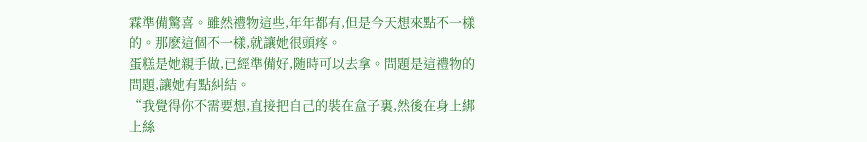霖準備驚喜。雖然禮物這些,年年都有,但是今天想來點不一樣的。那麽這個不一樣,就讓她很頭疼。
蛋糕是她親手做,已經準備好,随時可以去拿。問題是這禮物的問題,讓她有點糾結。
“我覺得你不需要想,直接把自己的裝在盒子裏,然後在身上綁上絲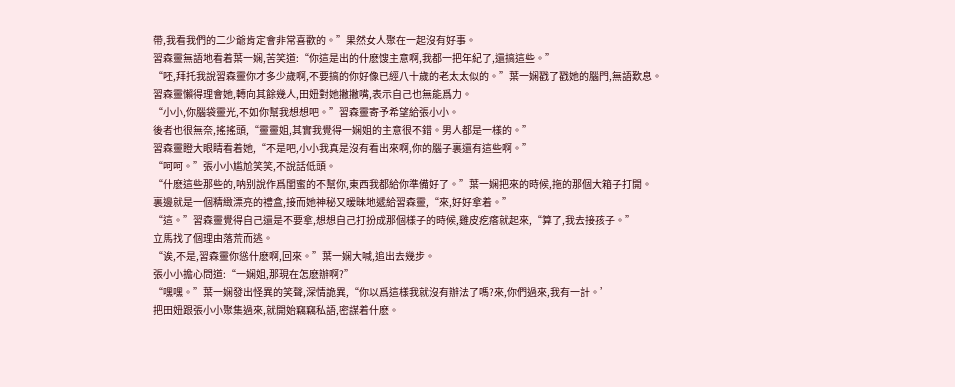帶,我看我們的二少爺肯定會非常喜歡的。”果然女人聚在一起沒有好事。
習森靈無語地看着葉一娴,苦笑道:“你這是出的什麽馊主意啊,我都一把年紀了,還搞這些。”
“呸,拜托我說習森靈你才多少歲啊,不要搞的你好像已經八十歲的老太太似的。”葉一娴戳了戳她的腦門,無語歎息。
習森靈懶得理會她,轉向其餘幾人,田妞對她撇撇嘴,表示自己也無能爲力。
“小小,你腦袋靈光,不如你幫我想想吧。”習森靈寄予希望給張小小。
後者也很無奈,搖搖頭,“靈靈姐,其實我覺得一娴姐的主意很不錯。男人都是一樣的。”
習森靈瞪大眼睛看着她,“不是吧,小小我真是沒有看出來啊,你的腦子裏還有這些啊。”
“呵呵。”張小小尴尬笑笑,不說話低頭。
“什麽這些那些的,呐别說作爲閨蜜的不幫你,東西我都給你準備好了。”葉一娴把來的時候,拖的那個大箱子打開。
裏邊就是一個精緻漂亮的禮盒,接而她神秘又暧昧地遞給習森靈,“來,好好拿着。”
“這。”習森靈覺得自己還是不要拿,想想自己打扮成那個樣子的時候,雞皮疙瘩就起來,“算了,我去接孩子。”
立馬找了個理由落荒而逃。
“诶,不是,習森靈你慫什麽啊,回來。”葉一娴大喊,追出去幾步。
張小小擔心問道:“一娴姐,那現在怎麽辦啊?”
“嘿嘿。”葉一娴發出怪異的笑聲,深情詭異,“你以爲這樣我就沒有辦法了嗎?來,你們過來,我有一計。’
把田妞跟張小小聚集過來,就開始竊竊私語,密謀着什麽。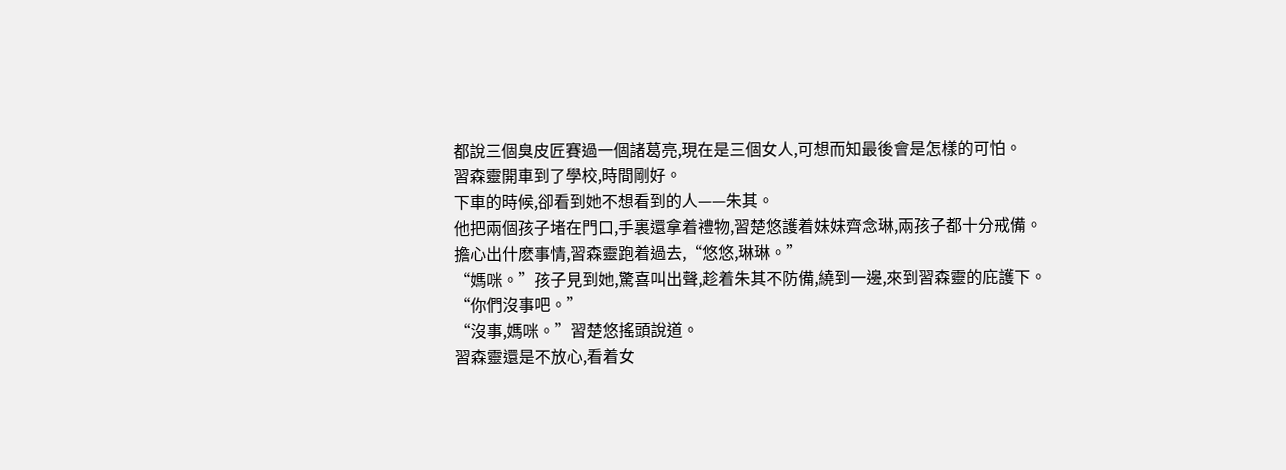都說三個臭皮匠賽過一個諸葛亮,現在是三個女人,可想而知最後會是怎樣的可怕。
習森靈開車到了學校,時間剛好。
下車的時候,卻看到她不想看到的人——朱其。
他把兩個孩子堵在門口,手裏還拿着禮物,習楚悠護着妹妹齊念琳,兩孩子都十分戒備。
擔心出什麽事情,習森靈跑着過去,“悠悠,琳琳。”
“媽咪。”孩子見到她,驚喜叫出聲,趁着朱其不防備,繞到一邊,來到習森靈的庇護下。
“你們沒事吧。”
“沒事,媽咪。”習楚悠搖頭說道。
習森靈還是不放心,看着女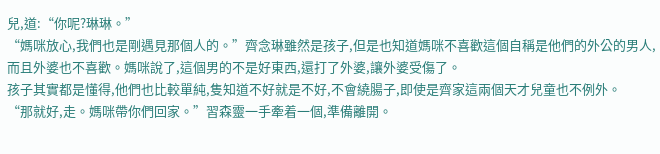兒,道:“你呢?琳琳。”
“媽咪放心,我們也是剛遇見那個人的。”齊念琳雖然是孩子,但是也知道媽咪不喜歡這個自稱是他們的外公的男人,而且外婆也不喜歡。媽咪說了,這個男的不是好東西,還打了外婆,讓外婆受傷了。
孩子其實都是懂得,他們也比較單純,隻知道不好就是不好,不會繞腸子,即使是齊家這兩個天才兒童也不例外。
“那就好,走。媽咪帶你們回家。”習森靈一手牽着一個,準備離開。